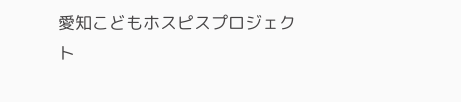愛知こどもホスピスプロジェクト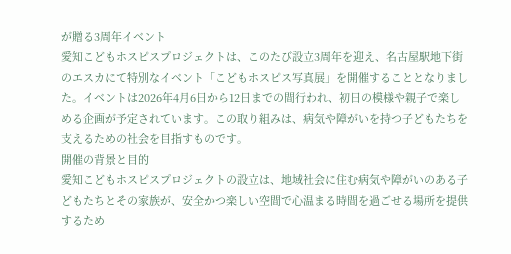が贈る3周年イベント
愛知こどもホスピスプロジェクトは、このたび設立3周年を迎え、名古屋駅地下街のエスカにて特別なイベント「こどもホスピス写真展」を開催することとなりました。イベントは2026年4月6日から12日までの間行われ、初日の模様や親子で楽しめる企画が予定されています。この取り組みは、病気や障がいを持つ子どもたちを支えるための社会を目指すものです。
開催の背景と目的
愛知こどもホスピスプロジェクトの設立は、地域社会に住む病気や障がいのある子どもたちとその家族が、安全かつ楽しい空間で心温まる時間を過ごせる場所を提供するため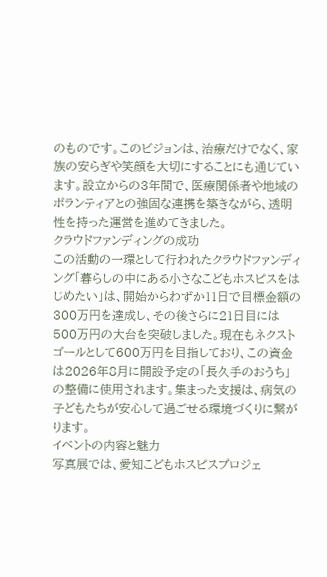のものです。このビジョンは、治療だけでなく、家族の安らぎや笑顔を大切にすることにも通じています。設立からの3年間で、医療関係者や地域のボランティアとの強固な連携を築きながら、透明性を持った運営を進めてきました。
クラウドファンディングの成功
この活動の一環として行われたクラウドファンディング「暮らしの中にある小さなこどもホスピスをはじめたい」は、開始からわずか11日で目標金額の300万円を達成し、その後さらに21日目には500万円の大台を突破しました。現在もネクストゴールとして600万円を目指しており、この資金は2026年8月に開設予定の「長久手のおうち」の整備に使用されます。集まった支援は、病気の子どもたちが安心して過ごせる環境づくりに繋がります。
イベントの内容と魅力
写真展では、愛知こどもホスピスプロジェ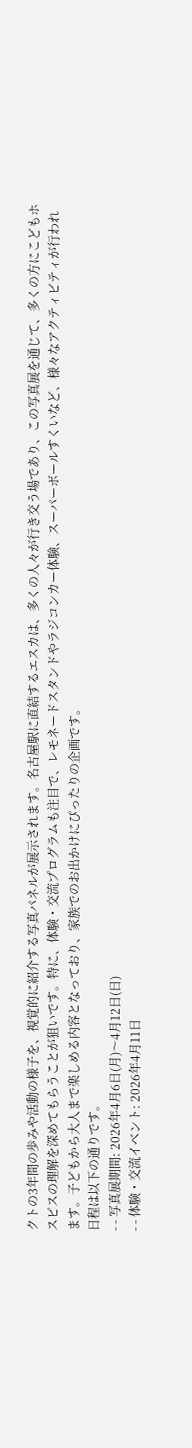クトの3年間の歩みや活動の様子を、視覚的に紹介する写真パネルが展示されます。名古屋駅に直結するエスカは、多くの人々が行き交う場であり、この写真展を通じて、多くの方にこどもホスピスの理解を深めてもらうことが狙いです。特に、体験・交流プログラムも注目で、レモネードスタンドやラジコンカー体験、スーパーボールすくいなど、様々なアクティビティが行われます。子どもから大人まで楽しめる内容となっており、家族でのお出かけにぴったりの企画です。
日程は以下の通りです。
- - 写真展期間: 2026年4月6日(月)〜4月12日(日)
- - 体験・交流イベント: 2026年4月11日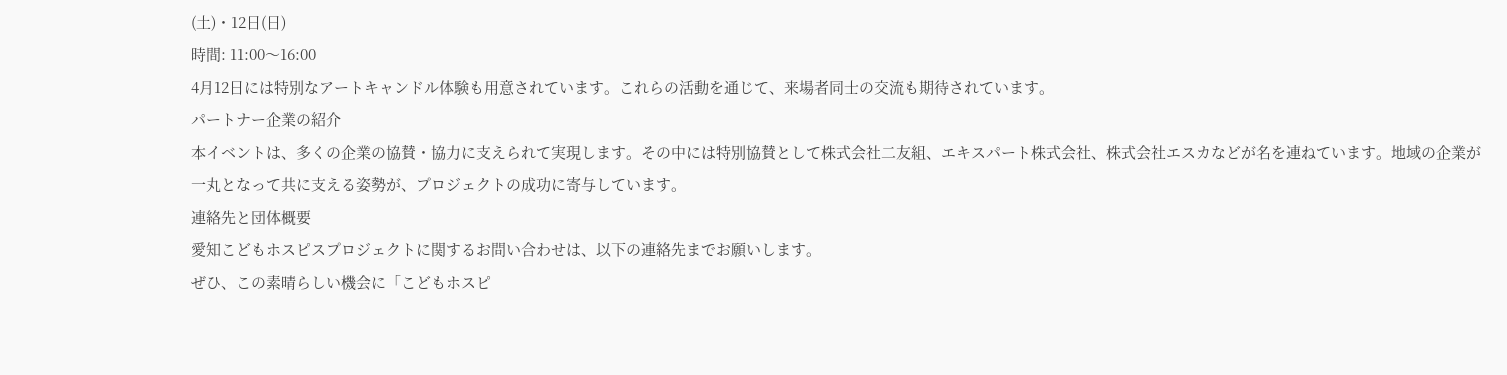(土)・12日(日)
時間: 11:00〜16:00
4月12日には特別なアートキャンドル体験も用意されています。これらの活動を通じて、来場者同士の交流も期待されています。
パートナー企業の紹介
本イベントは、多くの企業の協賛・協力に支えられて実現します。その中には特別協賛として株式会社二友組、エキスパート株式会社、株式会社エスカなどが名を連ねています。地域の企業が一丸となって共に支える姿勢が、プロジェクトの成功に寄与しています。
連絡先と団体概要
愛知こどもホスピスプロジェクトに関するお問い合わせは、以下の連絡先までお願いします。
ぜひ、この素晴らしい機会に「こどもホスピ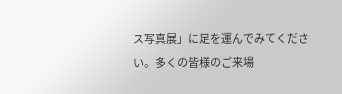ス写真展」に足を運んでみてください。多くの皆様のご来場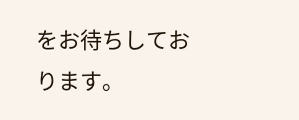をお待ちしております。